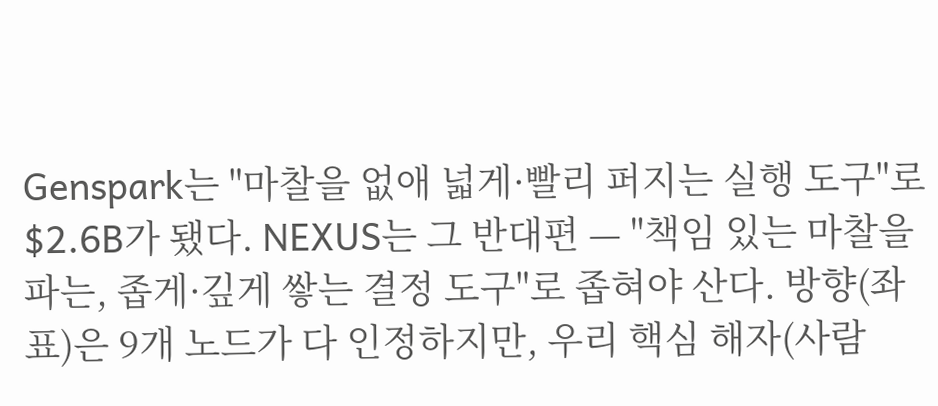Genspark는 "마찰을 없애 넓게·빨리 퍼지는 실행 도구"로 $2.6B가 됐다. NEXUS는 그 반대편 — "책임 있는 마찰을 파는, 좁게·깊게 쌓는 결정 도구"로 좁혀야 산다. 방향(좌표)은 9개 노드가 다 인정하지만, 우리 핵심 해자(사람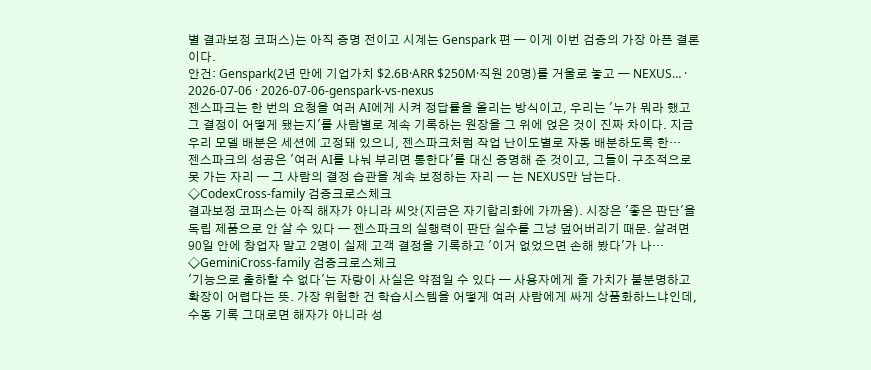별 결과보정 코퍼스)는 아직 증명 전이고 시계는 Genspark 편 — 이게 이번 검증의 가장 아픈 결론이다.
안건: Genspark(2년 만에 기업가치 $2.6B·ARR $250M·직원 20명)를 거울로 놓고 — NEXUS… · 2026-07-06 · 2026-07-06-genspark-vs-nexus
젠스파크는 한 번의 요청을 여러 AI에게 시켜 정답률을 올리는 방식이고, 우리는 '누가 뭐라 했고 그 결정이 어떻게 됐는지'를 사람별로 계속 기록하는 원장을 그 위에 얹은 것이 진짜 차이다. 지금 우리 모델 배분은 세션에 고정돼 있으니, 젠스파크처럼 작업 난이도별로 자동 배분하도록 한…
젠스파크의 성공은 '여러 AI를 나눠 부리면 통한다'를 대신 증명해 준 것이고, 그들이 구조적으로 못 가는 자리 — 그 사람의 결정 습관을 계속 보정하는 자리 — 는 NEXUS만 남는다.
◇CodexCross-family 검증크로스체크
결과보정 코퍼스는 아직 해자가 아니라 씨앗(지금은 자기합리화에 가까움). 시장은 '좋은 판단'을 독립 제품으로 안 살 수 있다 — 젠스파크의 실행력이 판단 실수를 그냥 덮어버리기 때문. 살려면 90일 안에 창업자 말고 2명이 실제 고객 결정을 기록하고 '이거 없었으면 손해 봤다'가 나…
◇GeminiCross-family 검증크로스체크
'기능으로 출하할 수 없다'는 자랑이 사실은 약점일 수 있다 — 사용자에게 줄 가치가 불분명하고 확장이 어렵다는 뜻. 가장 위험한 건 학습시스템을 어떻게 여러 사람에게 싸게 상품화하느냐인데, 수동 기록 그대로면 해자가 아니라 성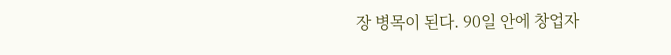장 병목이 된다. 90일 안에 창업자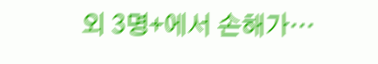외 3명+에서 손해가…